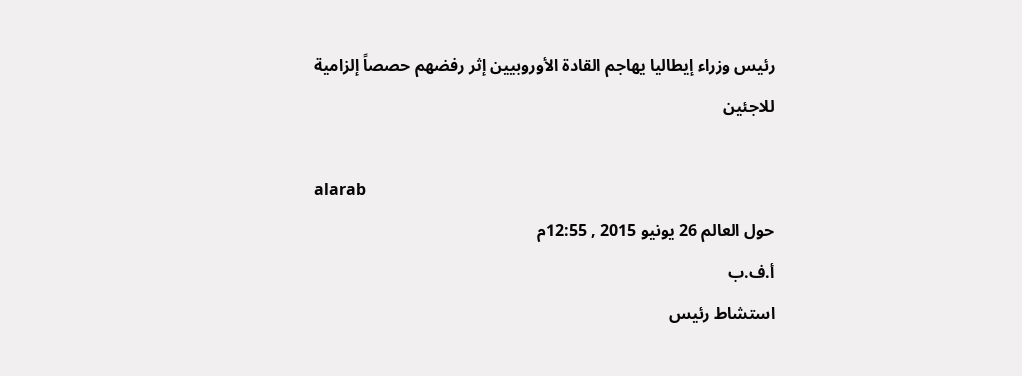رئيس وزراء إيطاليا يهاجم القادة الأوروبيين إثر رفضهم حصصاً إلزامية للاجئين

alarab
حول العالم 26 يونيو 2015 , 12:55م
أ.ف.ب
استشاط رئيس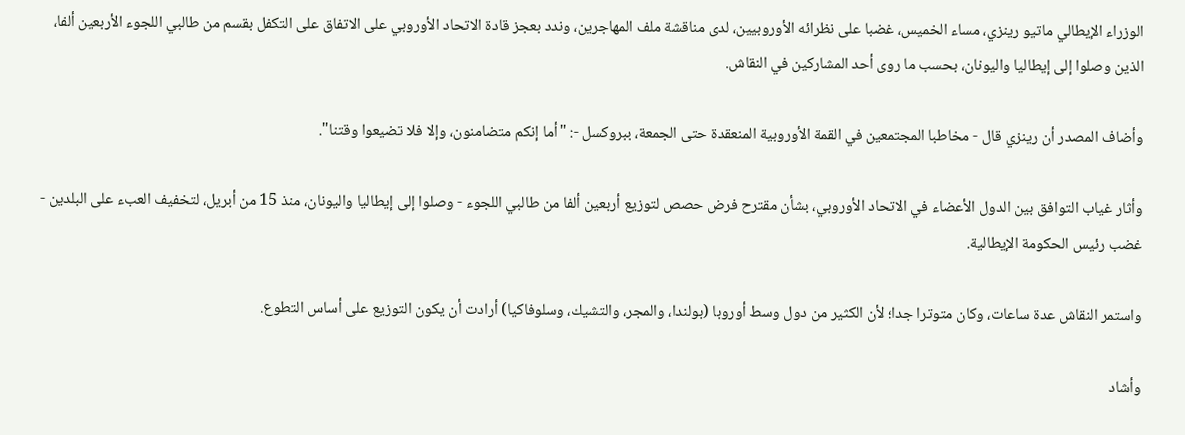الوزراء الإيطالي ماتيو رينزي، مساء الخميس، غضبا على نظرائه الأوروبيين، لدى مناقشة ملف المهاجرين، وندد بعجز قادة الاتحاد الأوروبي على الاتفاق على التكفل بقسم من طالبي اللجوء الأربعين ألفا، الذين وصلوا إلى إيطاليا واليونان، بحسب ما روى أحد المشاركين في النقاش.

وأضاف المصدر أن رينزي قال - مخاطبا المجتمعين في القمة الأوروبية المنعقدة حتى الجمعة، ببروكسل -: "أما إنكم متضامنون، وإلا فلا تضيعوا وقتنا".

وأثار غياب التوافق بين الدول الأعضاء في الاتحاد الأوروبي، بشأن مقترح فرض حصص لتوزيع أربعين ألفا من طالبي اللجوء - وصلوا إلى إيطاليا واليونان، منذ 15 من أبريل، لتخفيف العبء على البلدين - غضب رئيس الحكومة الإيطالية.

واستمر النقاش عدة ساعات، وكان متوترا جدا؛ لأن الكثير من دول وسط أوروبا (بولندا، والمجر، والتشيك، وسلوفاكيا) أرادت أن يكون التوزيع على أساس التطوع.

وأشاد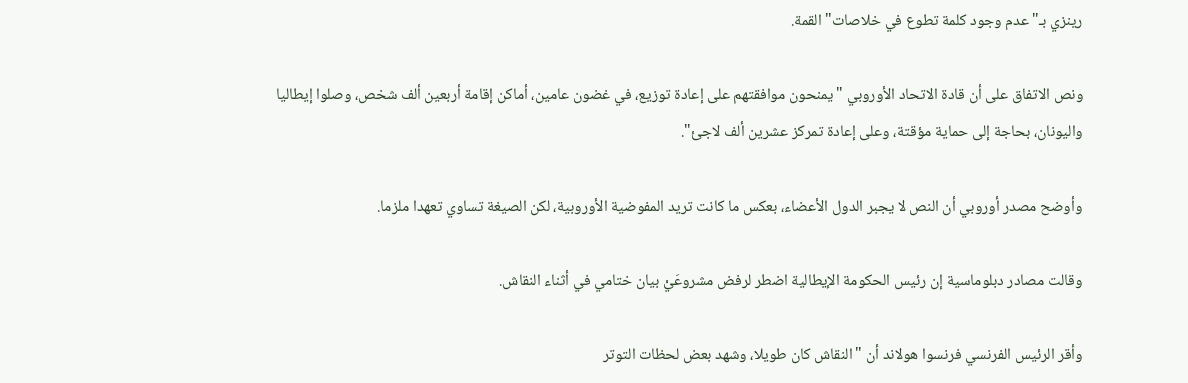رينزي بـ"عدم وجود كلمة تطوع في خلاصات" القمة.

ونص الاتفاق على أن قادة الاتحاد الأوروبي "يمنحون موافقتهم على إعادة توزيع، في غضون عامين، أماكن إقامة أربعين ألف شخص، وصلوا إيطاليا واليونان، بحاجة إلى حماية مؤقتة، وعلى إعادة تمركز عشرين ألف لاجئ".

وأوضح مصدر أوروبي أن النص لا يجبر الدول الأعضاء، بعكس ما كانت تريد المفوضية الأوروبية، لكن الصيغة تساوي تعهدا ملزما.

وقالت مصادر دبلوماسية إن رئيس الحكومة الإيطالية اضطر لرفض مشروعَيْ بيان ختامي في أثناء النقاش.

وأقر الرئيس الفرنسي فرنسوا هولاند أن "النقاش كان طويلا، وشهد بعض لحظات التوتر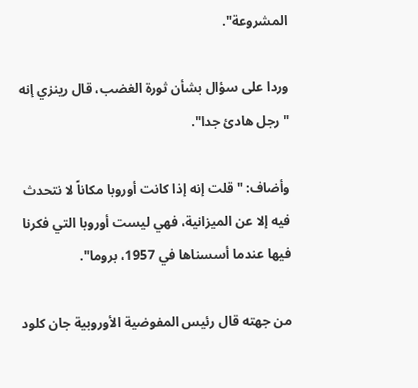المشروعة".

وردا على سؤال بشأن ثورة الغضب، قال رينزي إنه "رجل هادئ جدا".

وأضاف: "قلت إنه إذا كانت أوروبا مكاناً لا نتحدث فيه إلا عن الميزانية، فهي ليست أوروبا التي فكرنا فيها عندما أسسناها في 1957، بروما".

من جهته قال رئيس المفوضية الأوروبية جان كلود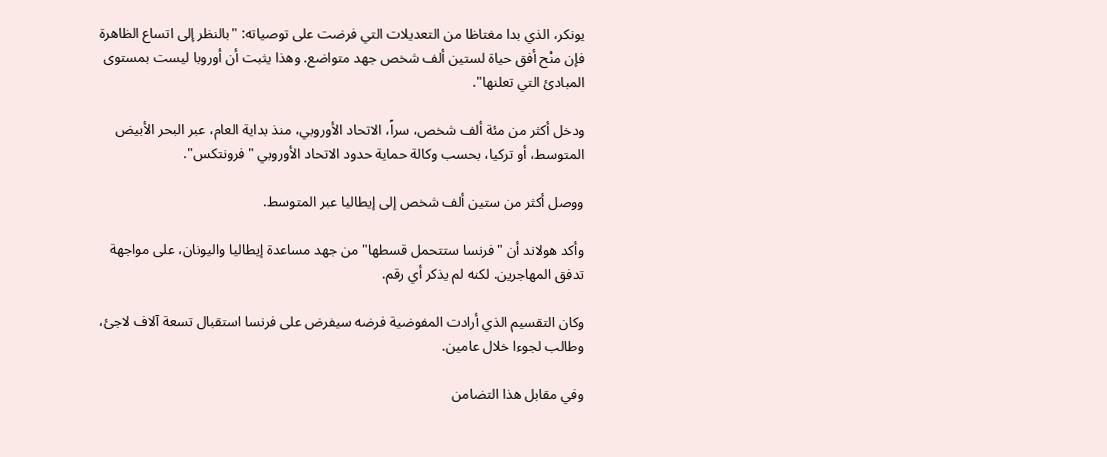يونكر، الذي بدا مغتاظا من التعديلات التي فرضت على توصياته: "بالنظر إلى اتساع الظاهرة فإن منْح أفق حياة لستين ألف شخص جهد متواضع. وهذا يثبت أن أوروبا ليست بمستوى المبادئ التي تعلنها".

ودخل أكثر من مئة ألف شخص، سراً، الاتحاد الأوروبي، منذ بداية العام، عبر البحر الأبيض المتوسط، أو تركيا، بحسب وكالة حماية حدود الاتحاد الأوروبي "فرونتكس".

ووصل أكثر من ستين ألف شخص إلى إيطاليا عبر المتوسط.

وأكد هولاند أن "فرنسا ستتحمل قسطها" من جهد مساعدة إيطاليا واليونان، على مواجهة تدفق المهاجرين. لكنه لم يذكر أي رقم.

وكان التقسيم الذي أرادت المفوضية فرضه سيفرض على فرنسا استقبال تسعة آلاف لاجئ، وطالب لجوءا خلال عامين.

وفي مقابل هذا التضامن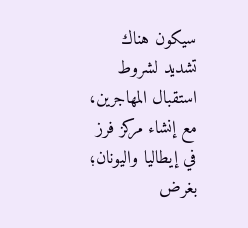سيكون هناك تشديد لشروط استقبال المهاجرين، مع إنشاء مركز فرز في إيطاليا واليونان؛ بغرض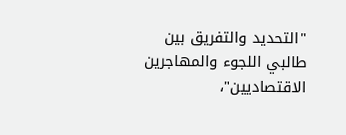"التحديد والتفريق بين طالبي اللجوء والمهاجرين الاقتصاديين"،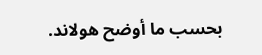بحسب ما أوضح هولاند.